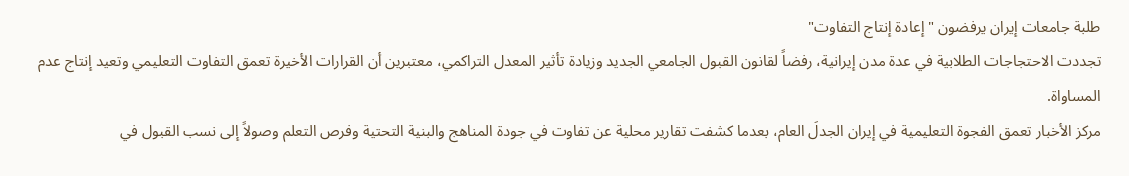طلبة جامعات إيران يرفضون "إعادة إنتاج التفاوت"
تجددت الاحتجاجات الطلابية في عدة مدن إيرانية، رفضاً لقانون القبول الجامعي الجديد وزيادة تأثير المعدل التراكمي، معتبرين أن القرارات الأخيرة تعمق التفاوت التعليمي وتعيد إنتاج عدم المساواة.
مركز الأخبار تعمق الفجوة التعليمية في إيران الجدلَ العام، بعدما كشفت تقارير محلية عن تفاوت في جودة المناهج والبنية التحتية وفرص التعلم وصولاً إلى نسب القبول في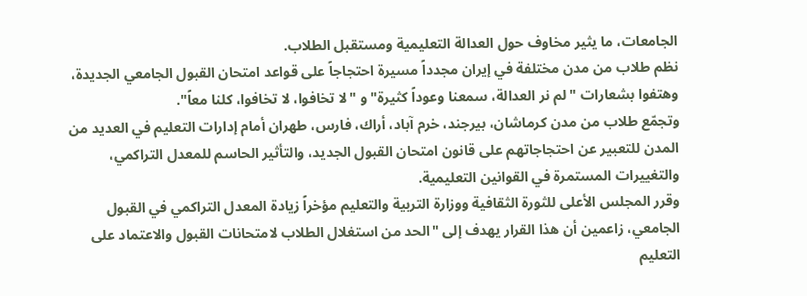الجامعات، ما يثير مخاوف حول العدالة التعليمية ومستقبل الطلاب.
نظم طلاب من مدن مختلفة في إيران مجدداً مسيرة احتجاجاً على قواعد امتحان القبول الجامعي الجديدة، وهتفوا بشعارات "لم نر العدالة، سمعنا وعوداً كثيرة" و "لا تخافوا، لا تخافوا، كلنا معاً".
وتجمّع طلاب من مدن كرماشان، بيرجند، خرم آباد، أراك، فارس، طهران أمام إدارات التعليم في العديد من المدن للتعبير عن احتجاجاتهم على قانون امتحان القبول الجديد، والتأثير الحاسم للمعدل التراكمي، والتغييرات المستمرة في القوانين التعليمية.
وقرر المجلس الأعلى للثورة الثقافية ووزارة التربية والتعليم مؤخراً زيادة المعدل التراكمي في القبول الجامعي، زاعمين أن هذا القرار يهدف إلى "الحد من استغلال الطلاب لامتحانات القبول والاعتماد على التعليم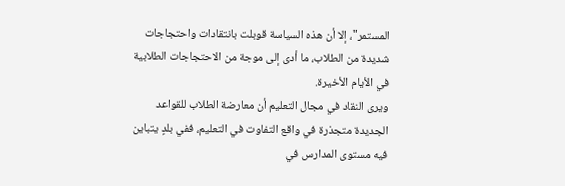المستمر"، إلا أن هذه السياسة قوبلت بانتقادات واحتجاجات شديدة من الطلاب، ما أدى إلى موجة من الاحتجاجات الطلابية في الأيام الأخيرة.
ويرى النقاد في مجال التعليم أن معارضة الطلاب للقواعد الجديدة متجذرة في واقع التفاوت في التعليم، ففي بلدٍ يتباين فيه مستوى المدارس في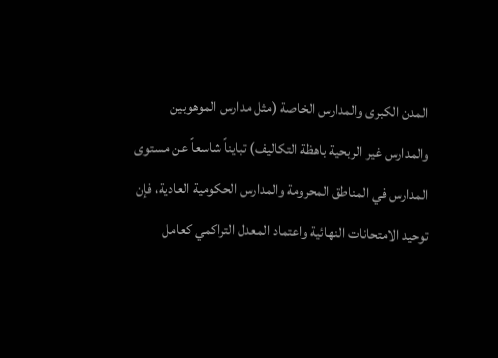المدن الكبرى والمدارس الخاصة (مثل مدارس الموهوبين والمدارس غير الربحية باهظة التكاليف) تبايناً شاسعاً عن مستوى المدارس في المناطق المحرومة والمدارس الحكومية العادية، فإن توحيد الامتحانات النهائية واعتماد المعدل التراكمي كعامل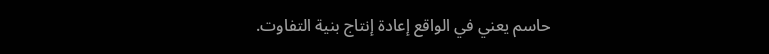حاسم يعني في الواقع إعادة إنتاج بنية التفاوت.